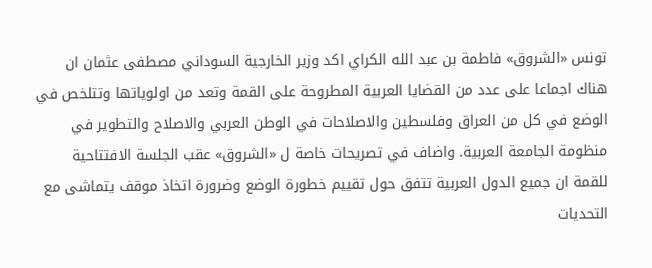تونس «الشروق» فاطمة بن عبد الله الكراي اكد وزير الخارجية السوداني مصطفى عثمان ان هناك اجماعا على عدد من القضايا العربية المطروحة على القمة وتعد من اولوياتها وتتلخص في الوضع في كل من العراق وفلسطين والاصلاحات في الوطن العربي والاصلاح والتطوير في منظومة الجامعة العربية. واضاف في تصريحات خاصة ل «الشروق» عقب الجلسة الافتتاحية للقمة ان جميع الدول العربية تتفق حول تقييم خطورة الوضع وضرورة اتخاذ موقف يتماشى مع التحديات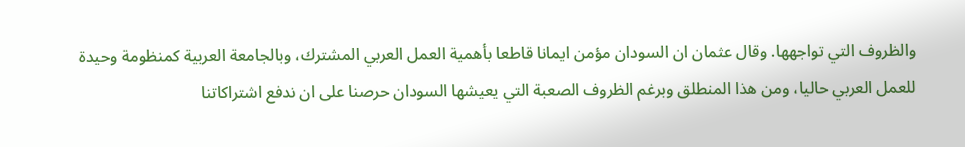والظروف التي تواجهها. وقال عثمان ان السودان مؤمن ايمانا قاطعا بأهمية العمل العربي المشترك، وبالجامعة العربية كمنظومة وحيدة للعمل العربي حاليا، ومن هذا المنطلق وبرغم الظروف الصعبة التي يعيشها السودان حرصنا على ان ندفع اشتراكاتنا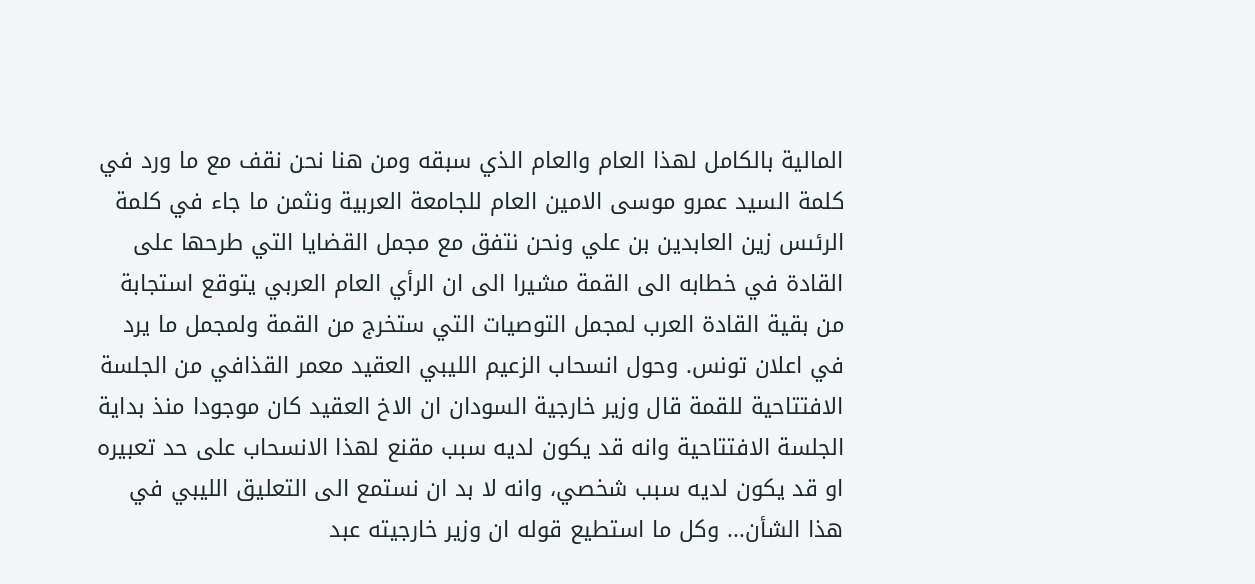المالية بالكامل لهذا العام والعام الذي سبقه ومن هنا نحن نقف مع ما ورد في كلمة السيد عمرو موسى الامين العام للجامعة العربية ونثمن ما جاء في كلمة الرئىس زين العابدين بن علي ونحن نتفق مع مجمل القضايا التي طرحها على القادة في خطابه الى القمة مشيرا الى ان الرأي العام العربي يتوقع استجابة من بقية القادة العرب لمجمل التوصيات التي ستخرج من القمة ولمجمل ما يرد في اعلان تونس. وحول انسحاب الزعيم الليبي العقيد معمر القذافي من الجلسة الافتتاحية للقمة قال وزير خارجية السودان ان الاخ العقيد كان موجودا منذ بداية الجلسة الافتتاحية وانه قد يكون لديه سبب مقنع لهذا الانسحاب على حد تعبيره او قد يكون لديه سبب شخصي، وانه لا بد ان نستمع الى التعليق الليبي في هذا الشأن... وكل ما استطيع قوله ان وزير خارجيته عبد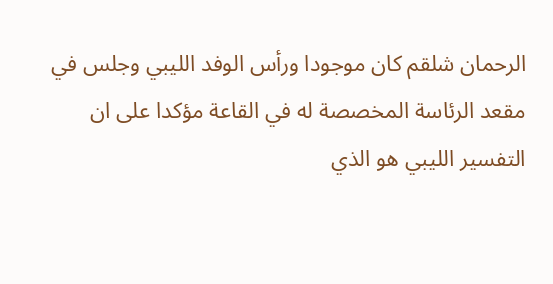الرحمان شلقم كان موجودا ورأس الوفد الليبي وجلس في مقعد الرئاسة المخصصة له في القاعة مؤكدا على ان التفسير الليبي هو الذي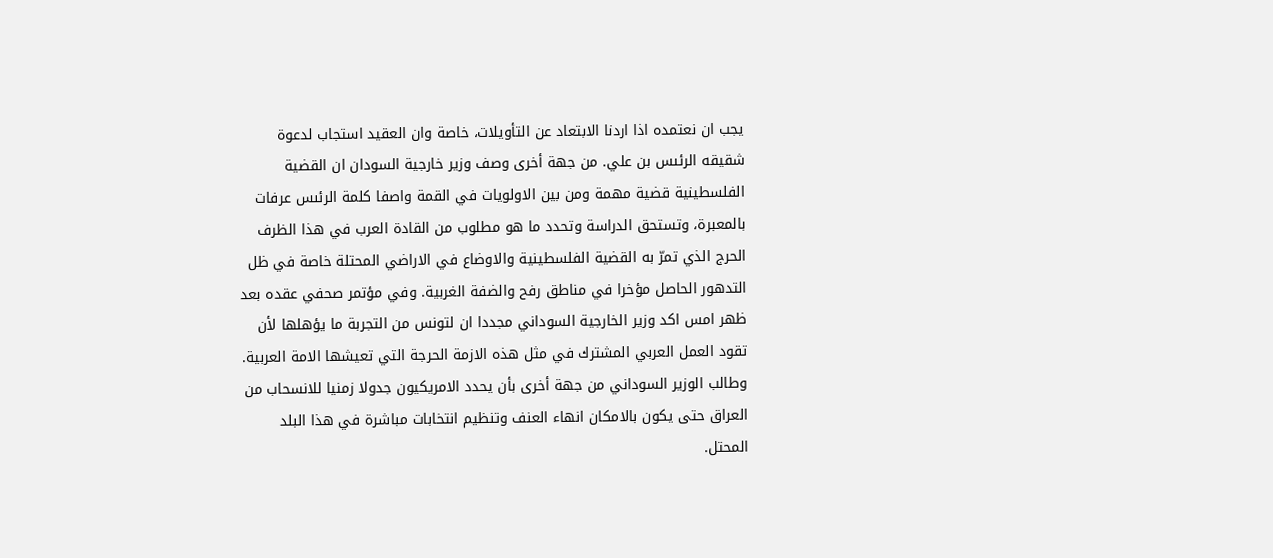يجب ان نعتمده اذا اردنا الابتعاد عن التأويلات، خاصة وان العقيد استجاب لدعوة شقيقه الرئىس بن علي. من جهة أخرى وصف وزير خارجية السودان ان القضية الفلسطينية قضية مهمة ومن بين الاولويات في القمة واصفا كلمة الرئىس عرفات بالمعبرة، وتستحق الدراسة وتحدد ما هو مطلوب من القادة العرب في هذا الظرف الحرج الذي تمرّ به القضية الفلسطينية والاوضاع في الاراضي المحتلة خاصة في ظل التدهور الحاصل مؤخرا في مناطق رفح والضفة الغربية. وفي مؤتمر صحفي عقده بعد ظهر امس اكد وزير الخارجية السوداني مجددا ان لتونس من التجربة ما يؤهلها لأن تقود العمل العربي المشترك في مثل هذه الازمة الحرجة التي تعيشها الامة العربية. وطالب الوزير السوداني من جهة أخرى بأن يحدد الامريكيون جدولا زمنيا للانسحاب من العراق حتى يكون بالامكان انهاء العنف وتنظيم انتخابات مباشرة في هذا البلد المحتل.